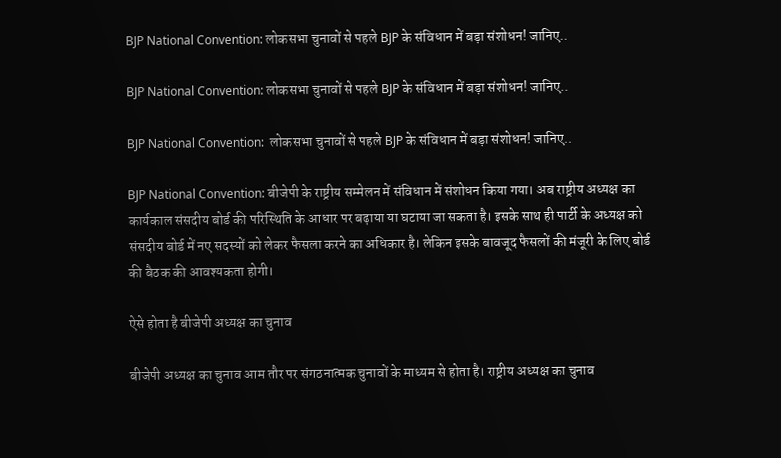BJP National Convention: लोकसभा चुनावों से पहले BJP के संविधान में बड़ा संशोधन! जानिए..

BJP National Convention: लोकसभा चुनावों से पहले BJP के संविधान में बड़ा संशोधन! जानिए..

BJP National Convention:  लोकसभा चुनावों से पहले BJP के संविधान में बड़ा संशोधन! जानिए..

BJP National Convention: बीजेपी के राष्ट्रीय सम्मेलन में संविधान में संशोधन किया गया। अब राष्ट्रीय अध्यक्ष का कार्यकाल संसदीय बोर्ड की परिस्थिति के आधार पर बढ़ाया या घटाया जा सकता है। इसके साथ ही पार्टी के अध्यक्ष को संसदीय बोर्ड में नए सदस्यों को लेकर फैसला करने का अधिकार है। लेकिन इसके बावजूद फैसलों की मंजूरी के लिए बोर्ड की बैठक की आवश्यकता होगी।

ऐसे होता है बीजेपी अध्यक्ष का चुनाव

बीजेपी अध्यक्ष का चुनाव आम तौर पर संगठनात्मक चुनावों के माध्यम से होता है। राष्ट्रीय अध्यक्ष का चुनाव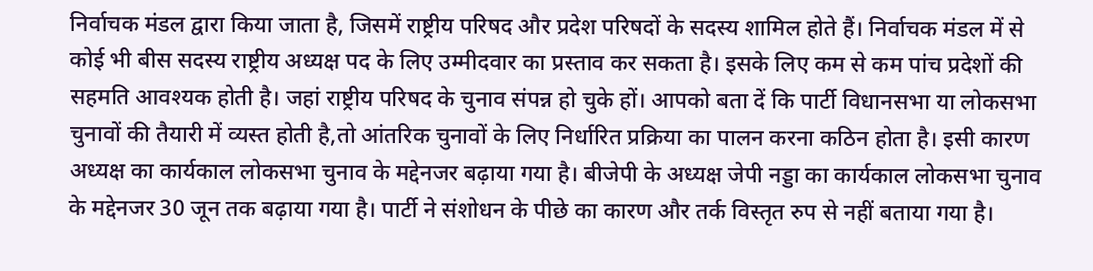निर्वाचक मंडल द्वारा किया जाता है, जिसमें राष्ट्रीय परिषद और प्रदेश परिषदों के सदस्य शामिल होते हैं। निर्वाचक मंडल में से कोई भी बीस सदस्य राष्ट्रीय अध्यक्ष पद के लिए उम्मीदवार का प्रस्ताव कर सकता है। इसके लिए कम से कम पांच प्रदेशों की सहमति आवश्यक होती है। जहां राष्ट्रीय परिषद के चुनाव संपन्न हो चुके हों। आपको बता दें कि पार्टी विधानसभा या लोकसभा चुनावों की तैयारी में व्यस्त होती है,तो आंतरिक चुनावों के लिए निर्धारित प्रक्रिया का पालन करना कठिन होता है। इसी कारण अध्यक्ष का कार्यकाल लोकसभा चुनाव के मद्देनजर बढ़ाया गया है। बीजेपी के अध्यक्ष जेपी नड्डा का कार्यकाल लोकसभा चुनाव के मद्देनजर 30 जून तक बढ़ाया गया है। पार्टी ने संशोधन के पीछे का कारण और तर्क विस्तृत रुप से नहीं बताया गया है।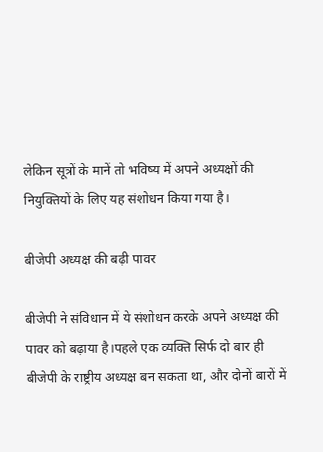लेकिन सूत्रों के मानें तो भविष्य में अपने अध्यक्षों की नियुक्तियों के लिए यह संशोधन किया गया है।

बीजेपी अध्यक्ष की बढ़ी पावर

बीजेपी ने संविधान में ये संशोधन करके अपने अध्यक्ष की पावर को बढ़ाया है।पहले एक व्यक्ति सिर्फ दो बार ही बीजेपी के राष्ट्रीय अध्यक्ष बन सकता था, और दोनों बारों में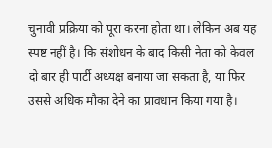चुनावी प्रक्रिया को पूरा करना होता था। लेकिन अब यह स्पष्ट नहीं है। कि संशोधन के बाद किसी नेता को केवल दो बार ही पार्टी अध्यक्ष बनाया जा सकता है, या फिर उससे अधिक मौका देने का प्रावधान किया गया है।